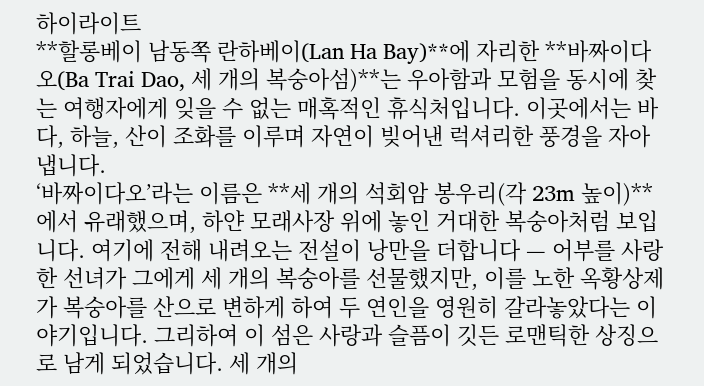하이라이트
**할롱베이 남동쪽 란하베이(Lan Ha Bay)**에 자리한 **바짜이다오(Ba Trai Dao, 세 개의 복숭아섬)**는 우아함과 모험을 동시에 찾는 여행자에게 잊을 수 없는 매혹적인 휴식처입니다. 이곳에서는 바다, 하늘, 산이 조화를 이루며 자연이 빚어낸 럭셔리한 풍경을 자아냅니다.
‘바짜이다오’라는 이름은 **세 개의 석회암 봉우리(각 23m 높이)**에서 유래했으며, 하얀 모래사장 위에 놓인 거대한 복숭아처럼 보입니다. 여기에 전해 내려오는 전설이 낭만을 더합니다 — 어부를 사랑한 선녀가 그에게 세 개의 복숭아를 선물했지만, 이를 노한 옥황상제가 복숭아를 산으로 변하게 하여 두 연인을 영원히 갈라놓았다는 이야기입니다. 그리하여 이 섬은 사랑과 슬픔이 깃든 로맨틱한 상징으로 남게 되었습니다. 세 개의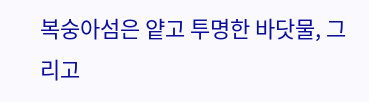복숭아섬은 얕고 투명한 바닷물, 그리고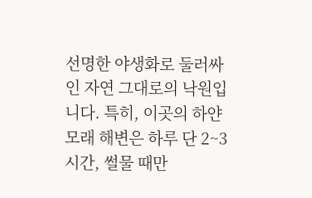선명한 야생화로 둘러싸인 자연 그대로의 낙원입니다. 특히, 이곳의 하얀 모래 해변은 하루 단 2~3시간, 썰물 때만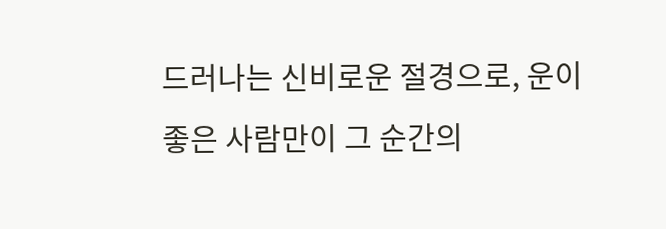드러나는 신비로운 절경으로, 운이 좋은 사람만이 그 순간의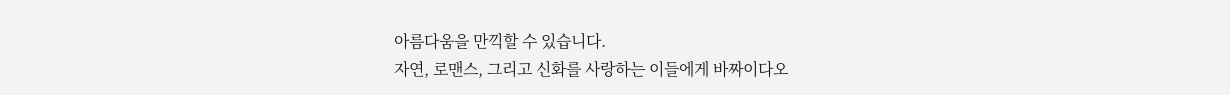아름다움을 만끽할 수 있습니다.
자연, 로맨스, 그리고 신화를 사랑하는 이들에게 바짜이다오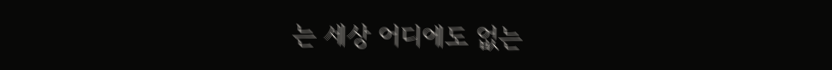는 세상 어디에도 없는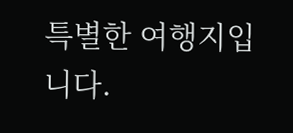특별한 여행지입니다.